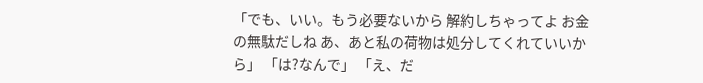「でも、いい。もう必要ないから 解約しちゃってよ お金の無駄だしね あ、あと私の荷物は処分してくれていいから」 「は?なんで」 「え、だ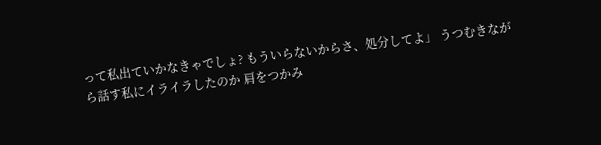って私出ていかなきゃでしょ? もういらないからさ、処分してよ」 うつむきながら話す私にイライラしたのか 肩をつかみ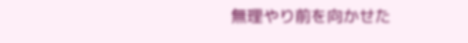無理やり前を向かせた